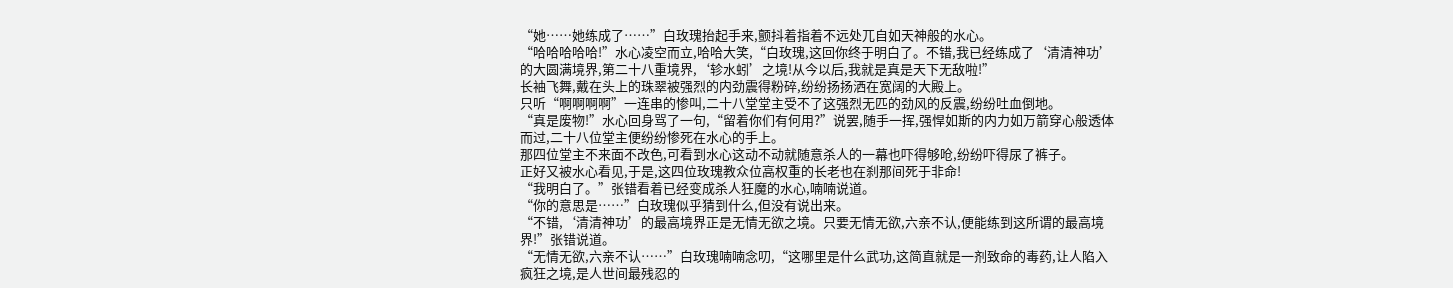“她……她练成了……”白玫瑰抬起手来,颤抖着指着不远处兀自如天神般的水心。
“哈哈哈哈哈!”水心凌空而立,哈哈大笑,“白玫瑰,这回你终于明白了。不错,我已经练成了‘清清神功’的大圆满境界,第二十八重境界,‘轸水蚓’之境!从今以后,我就是真是天下无敌啦!”
长袖飞舞,戴在头上的珠翠被强烈的内劲震得粉碎,纷纷扬扬洒在宽阔的大殿上。
只听“啊啊啊啊”一连串的惨叫,二十八堂堂主受不了这强烈无匹的劲风的反震,纷纷吐血倒地。
“真是废物!”水心回身骂了一句,“留着你们有何用?”说罢,随手一挥,强悍如斯的内力如万箭穿心般透体而过,二十八位堂主便纷纷惨死在水心的手上。
那四位堂主不来面不改色,可看到水心这动不动就随意杀人的一幕也吓得够呛,纷纷吓得尿了裤子。
正好又被水心看见,于是,这四位玫瑰教众位高权重的长老也在刹那间死于非命!
“我明白了。”张错看着已经变成杀人狂魔的水心,喃喃说道。
“你的意思是……”白玫瑰似乎猜到什么,但没有说出来。
“不错,‘清清神功’的最高境界正是无情无欲之境。只要无情无欲,六亲不认,便能练到这所谓的最高境界!”张错说道。
“无情无欲,六亲不认……”白玫瑰喃喃念叨,“这哪里是什么武功,这简直就是一剂致命的毒药,让人陷入疯狂之境,是人世间最残忍的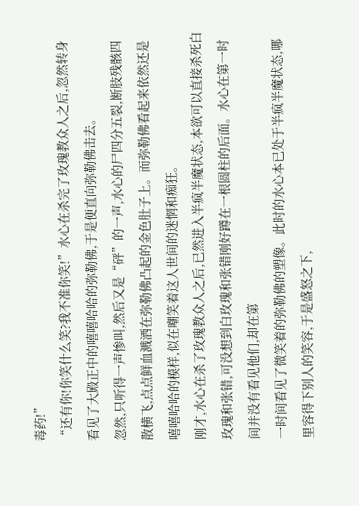毒药!”
“还有你!你笑什么笑?我不准你笑!”水心在杀完了玫瑰教众人之后,忽然转身看见了大殿正中的嘻嘻哈哈的弥勒佛,于是便直向弥勒佛击去。
忽然,只听得一声惨叫,然后又是“砰”的一声,水心的尸四分五裂,断肢残骸四散横飞,点点鲜血溅洒在弥勒佛凸起的金色肚子上。而弥勒佛看起来依然还是嘻嘻哈哈的模样,似在嘲笑着这人世间的迷惘和痴狂。
刚才,水心在杀了玫瑰教众人之后,已然进入半疯半魔状态,本欲可以直接杀死白玫瑰和张错,可没想到白玫瑰和张错刚好蹲在一根圆柱的后面。水心在第一时间并没有看见他们,却在第
一时间看见了微笑着的弥勒佛的塑像。此时的水心本已处于半疯半魔状态,哪里容得下别人的笑容,于是盛怒之下,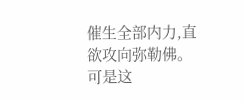催生全部内力,直欲攻向弥勒佛。可是这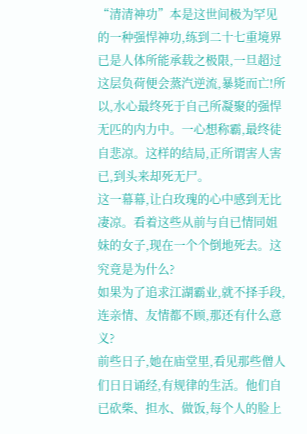“清清神功”本是这世间极为罕见的一种强悍神功,练到二十七重境界已是人体所能承载之极限,一旦超过这层负荷便会蒸汽逆流,暴毙而亡!所以,水心最终死于自己所凝聚的强悍无匹的内力中。一心想称霸,最终徒自悲凉。这样的结局,正所谓害人害已,到头来却死无尸。
这一幕幕,让白玫瑰的心中感到无比凄凉。看着这些从前与自已情同姐妹的女子,现在一个个倒地死去。这究竟是为什么?
如果为了追求江湖霸业,就不择手段,连亲情、友情都不顾,那还有什么意义?
前些日子,她在庙堂里,看见那些僧人们日日诵经,有规律的生活。他们自已砍柴、担水、做饭,每个人的脸上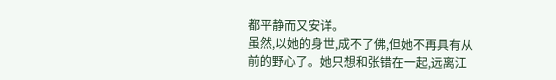都平静而又安详。
虽然,以她的身世,成不了佛,但她不再具有从前的野心了。她只想和张错在一起,远离江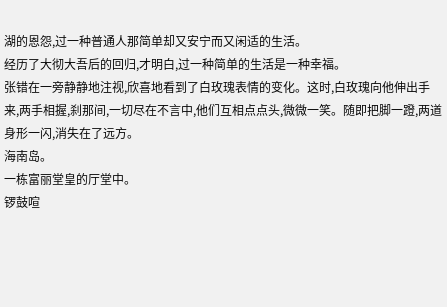湖的恩怨,过一种普通人那简单却又安宁而又闲适的生活。
经历了大彻大吾后的回归,才明白,过一种简单的生活是一种幸福。
张错在一旁静静地注视,欣喜地看到了白玫瑰表情的变化。这时,白玫瑰向他伸出手来,两手相握,刹那间,一切尽在不言中,他们互相点点头,微微一笑。随即把脚一蹬,两道身形一闪,消失在了远方。
海南岛。
一栋富丽堂皇的厅堂中。
锣鼓喧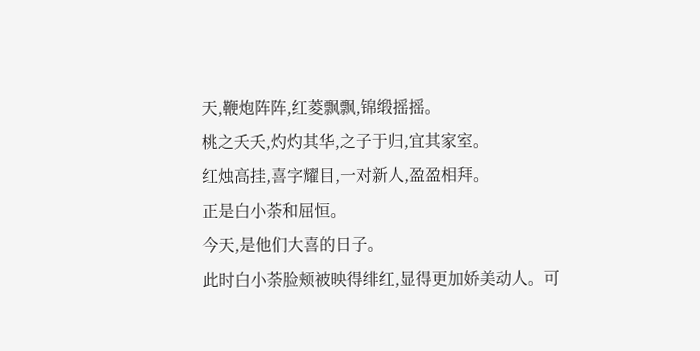天,鞭炮阵阵,红菱飘飘,锦缎摇摇。
桃之夭夭,灼灼其华,之子于归,宜其家室。
红烛高挂,喜字耀目,一对新人,盈盈相拜。
正是白小荼和屈恒。
今天,是他们大喜的日子。
此时白小荼脸颊被映得绯红,显得更加娇美动人。可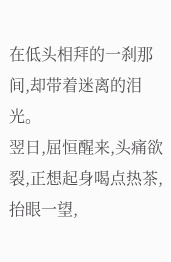在低头相拜的一刹那间,却带着迷离的泪光。
翌日,屈恒醒来,头痛欲裂,正想起身喝点热茶,抬眼一望,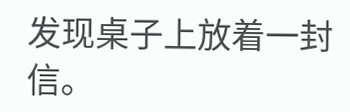发现桌子上放着一封信。